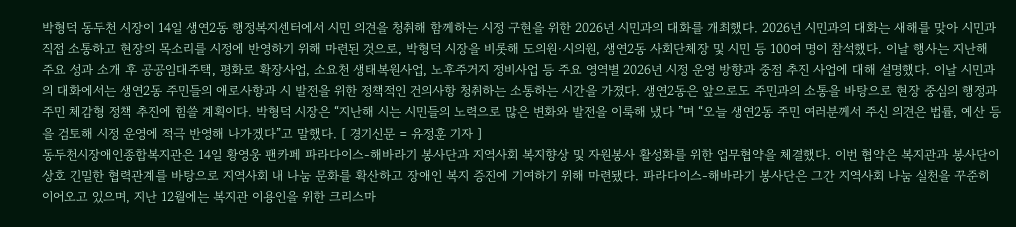박형덕 동두천 시장이 14일 생연2동 행정복지센터에서 시민 의견을 청취해 함께하는 시정 구현을 위한 2026년 시민과의 대화를 개최했다. 2026년 시민과의 대화는 새해를 맞아 시민과 직접 소통하고 현장의 목소리를 시정에 반영하기 위해 마련된 것으로, 박형덕 시장을 비롯해 도의원·시의원, 생연2동 사회단체장 및 시민 등 100여 명이 참석했다. 이날 행사는 지난해 주요 성과 소개 후 공공임대주택, 평화로 확장사업, 소요천 생태복원사업, 노후주거지 정비사업 등 주요 영역별 2026년 시정 운영 방향과 중점 추진 사업에 대해 설명했다. 이날 시민과의 대화에서는 생연2동 주민들의 애로사항과 시 발전을 위한 정책적인 건의사항 청취하는 소통하는 시간을 가졌다. 생연2동은 앞으로도 주민과의 소통을 바탕으로 현장 중심의 행정과 주민 체감형 정책 추진에 힘쓸 계획이다. 박형덕 시장은 “지난해 시는 시민들의 노력으로 많은 변화와 발전을 이룩해 냈다 ”며 “오늘 생연2동 주민 여러분께서 주신 의견은 법률, 예산 등을 검토해 시정 운영에 적극 반영해 나가겠다”고 말했다. [ 경기신문 = 유정훈 기자 ]
동두천시장애인종합복지관은 14일 황영웅 팬카페 파라다이스-해바라기 봉사단과 지역사회 복지향상 및 자원봉사 활성화를 위한 업무협약을 체결했다. 이번 협약은 복지관과 봉사단이 상호 긴밀한 협력관계를 바탕으로 지역사회 내 나눔 문화를 확산하고 장애인 복지 증진에 기여하기 위해 마련됐다. 파라다이스-해바라기 봉사단은 그간 지역사회 나눔 실천을 꾸준히 이어오고 있으며, 지난 12월에는 복지관 이용인을 위한 크리스마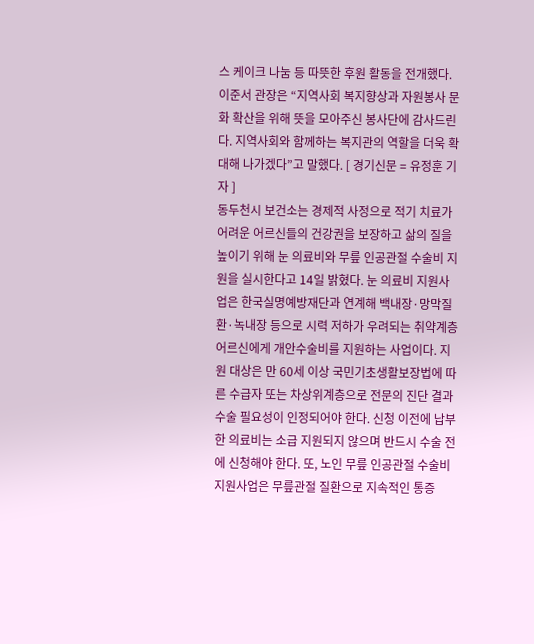스 케이크 나눔 등 따뜻한 후원 활동을 전개했다. 이준서 관장은 “지역사회 복지향상과 자원봉사 문화 확산을 위해 뜻을 모아주신 봉사단에 감사드린다. 지역사회와 함께하는 복지관의 역할을 더욱 확대해 나가겠다”고 말했다. [ 경기신문 = 유정훈 기자 ]
동두천시 보건소는 경제적 사정으로 적기 치료가 어려운 어르신들의 건강권을 보장하고 삶의 질을 높이기 위해 눈 의료비와 무릎 인공관절 수술비 지원을 실시한다고 14일 밝혔다. 눈 의료비 지원사업은 한국실명예방재단과 연계해 백내장·망막질환·녹내장 등으로 시력 저하가 우려되는 취약계층 어르신에게 개안수술비를 지원하는 사업이다. 지원 대상은 만 60세 이상 국민기초생활보장법에 따른 수급자 또는 차상위계층으로 전문의 진단 결과 수술 필요성이 인정되어야 한다. 신청 이전에 납부한 의료비는 소급 지원되지 않으며 반드시 수술 전에 신청해야 한다. 또, 노인 무릎 인공관절 수술비 지원사업은 무릎관절 질환으로 지속적인 통증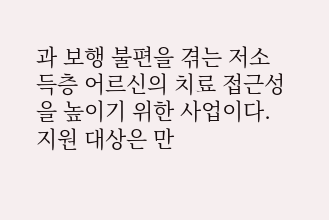과 보행 불편을 겪는 저소득층 어르신의 치료 접근성을 높이기 위한 사업이다. 지원 대상은 만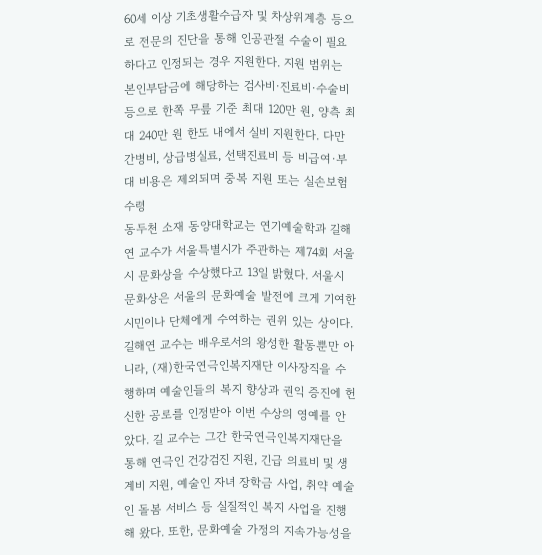60세 이상 기초생활수급자 및 차상위계층 등으로 전문의 진단을 통해 인공관절 수술이 필요하다고 인정되는 경우 지원한다. 지원 범위는 본인부담금에 해당하는 검사비·진료비·수술비 등으로 한쪽 무릎 기준 최대 120만 원, 양측 최대 240만 원 한도 내에서 실비 지원한다. 다만 간병비, 상급병실료, 선택진료비 등 비급여·부대 비용은 제외되며 중복 지원 또는 실손보험 수령
동두천 소재 동양대학교는 연기예술학과 길해연 교수가 서울특별시가 주관하는 제74회 서울시 문화상을 수상했다고 13일 밝혔다. 서울시 문화상은 서울의 문화예술 발전에 크게 기여한 시민이나 단체에게 수여하는 권위 있는 상이다. 길해연 교수는 배우로서의 왕성한 활동뿐만 아니라, (재)한국연극인복지재단 이사장직을 수행하며 예술인들의 복지 향상과 권익 증진에 헌신한 공로를 인정받아 이번 수상의 영예를 안았다. 길 교수는 그간 한국연극인복지재단을 통해 연극인 건강검진 지원, 긴급 의료비 및 생계비 지원, 예술인 자녀 장학금 사업, 취약 예술인 돌봄 서비스 등 실질적인 복지 사업을 진행해 왔다. 또한, 문화예술 가정의 지속가능성을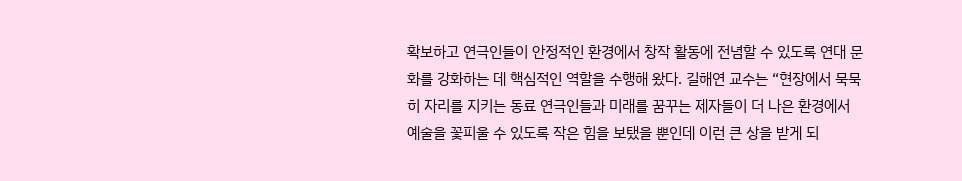확보하고 연극인들이 안정적인 환경에서 창작 활동에 전념할 수 있도록 연대 문화를 강화하는 데 핵심적인 역할을 수행해 왔다. 길해연 교수는 “현장에서 묵묵히 자리를 지키는 동료 연극인들과 미래를 꿈꾸는 제자들이 더 나은 환경에서 예술을 꽃피울 수 있도록 작은 힘을 보탰을 뿐인데 이런 큰 상을 받게 되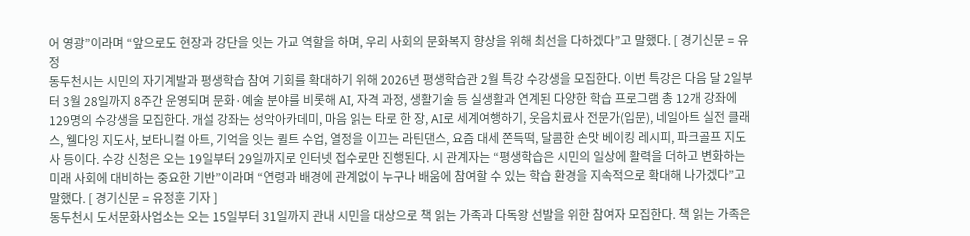어 영광”이라며 “앞으로도 현장과 강단을 잇는 가교 역할을 하며, 우리 사회의 문화복지 향상을 위해 최선을 다하겠다”고 말했다. [ 경기신문 = 유정
동두천시는 시민의 자기계발과 평생학습 참여 기회를 확대하기 위해 2026년 평생학습관 2월 특강 수강생을 모집한다. 이번 특강은 다음 달 2일부터 3월 28일까지 8주간 운영되며 문화·예술 분야를 비롯해 AI, 자격 과정, 생활기술 등 실생활과 연계된 다양한 학습 프로그램 총 12개 강좌에 129명의 수강생을 모집한다. 개설 강좌는 성악아카데미, 마음 읽는 타로 한 장, AI로 세계여행하기, 웃음치료사 전문가(입문), 네일아트 실전 클래스, 웰다잉 지도사, 보타니컬 아트, 기억을 잇는 퀼트 수업, 열정을 이끄는 라틴댄스, 요즘 대세 쫀득떡, 달콤한 손맛 베이킹 레시피, 파크골프 지도사 등이다. 수강 신청은 오는 19일부터 29일까지로 인터넷 접수로만 진행된다. 시 관계자는 “평생학습은 시민의 일상에 활력을 더하고 변화하는 미래 사회에 대비하는 중요한 기반”이라며 “연령과 배경에 관계없이 누구나 배움에 참여할 수 있는 학습 환경을 지속적으로 확대해 나가겠다”고 말했다. [ 경기신문 = 유정훈 기자 ]
동두천시 도서문화사업소는 오는 15일부터 31일까지 관내 시민을 대상으로 책 읽는 가족과 다독왕 선발을 위한 참여자 모집한다. 책 읽는 가족은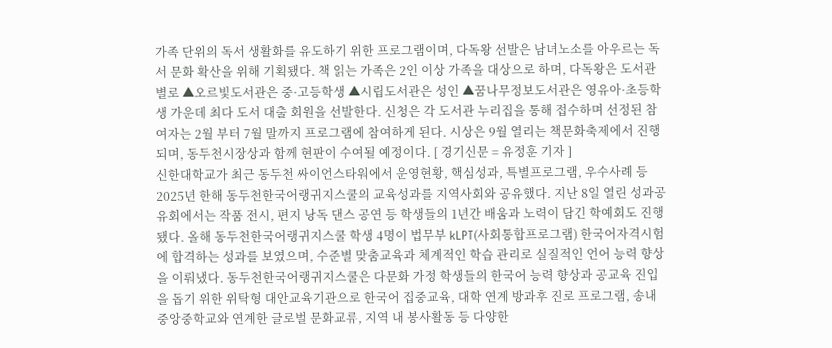가족 단위의 독서 생활화를 유도하기 위한 프로그램이며, 다독왕 선발은 남녀노소를 아우르는 독서 문화 확산을 위해 기획됐다. 책 읽는 가족은 2인 이상 가족을 대상으로 하며, 다독왕은 도서관별로 ▲오르빛도서관은 중·고등학생 ▲시립도서관은 성인 ▲꿈나무정보도서관은 영유아·초등학생 가운데 최다 도서 대출 회원을 선발한다. 신청은 각 도서관 누리집을 통해 접수하며 선정된 참여자는 2월 부터 7월 말까지 프로그램에 참여하게 된다. 시상은 9월 열리는 책문화축제에서 진행되며, 동두천시장상과 함께 현판이 수여될 예정이다. [ 경기신문 = 유정훈 기자 ]
신한대학교가 최근 동두천 싸이언스타워에서 운영현황, 핵심성과, 특별프로그램, 우수사례 등 2025년 한해 동두천한국어랭귀지스쿨의 교육성과를 지역사회와 공유했다. 지난 8일 열린 성과공유회에서는 작품 전시, 편지 낭독 댄스 공연 등 학생들의 1년간 배움과 노력이 담긴 학예회도 진행됐다. 올해 동두천한국어랭귀지스쿨 학생 4명이 법무부 kLPT(사회통합프로그램) 한국어자격시험에 합격하는 성과를 보였으며, 수준별 맞춤교육과 체계적인 학습 관리로 실질적인 언어 능력 향상을 이뤄냈다. 동두천한국어랭귀지스쿨은 다문화 가정 학생들의 한국어 능력 향상과 공교육 진입을 돕기 위한 위탁형 대안교육기관으로 한국어 집중교육, 대학 연계 방과후 진로 프로그램, 송내중앙중학교와 연계한 글로벌 문화교류, 지역 내 봉사활동 등 다양한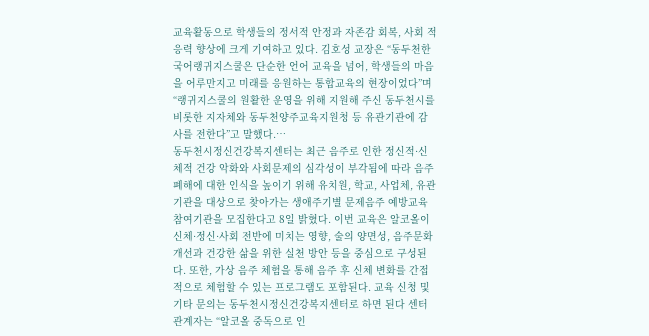교육활동으로 학생들의 정서적 안정과 자존감 회복, 사회 적응력 향상에 크게 기여하고 있다. 김호성 교장은 “동두천한국어랭귀지스쿨은 단순한 언어 교육을 넘어, 학생들의 마음을 어루만지고 미래를 응원하는 통합교육의 현장이었다”며 “랭귀지스쿨의 원활한 운영을 위해 지원해 주신 동두천시를 비롯한 지자체와 동두천양주교육지원청 등 유관기관에 감사를 전한다”고 말했다.…
동두천시정신건강복지센터는 최근 음주로 인한 정신적·신체적 건강 악화와 사회문제의 심각성이 부각됨에 따라 음주 폐해에 대한 인식을 높이기 위해 유치원, 학교, 사업체, 유관기관을 대상으로 찾아가는 생애주기별 문제음주 예방교육 참여기관을 모집한다고 8일 밝혔다. 이번 교육은 알코올이 신체·정신·사회 전반에 미치는 영향, 술의 양면성, 음주문화 개선과 건강한 삶을 위한 실천 방안 등을 중심으로 구성된다. 또한, 가상 음주 체험을 통해 음주 후 신체 변화를 간접적으로 체험할 수 있는 프로그램도 포함된다. 교육 신청 및 기타 문의는 동두천시정신건강복지센터로 하면 된다 센터 관계자는 “알코올 중독으로 인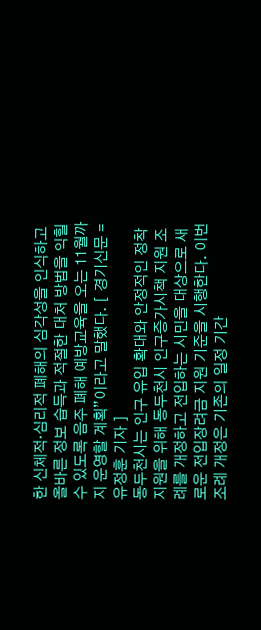한 신체적·심리적 폐해의 심각성을 인식하고 올바른 정보 습득과 적절한 대처 방법을 익힐 수 있도록 음주 폐해 예방교육을 오는 11월까지 운영할 계획”이라고 말했다. [ 경기신문 = 유정훈 기자 ]
동두천시는 인구 유입 확대와 안정적인 정착 지원을 위해 동두천시 인구증가시책 지원 조례를 개정하고 전입하는 시민을 대상으로 새로운 전입장려금 지원 기준을 시행한다. 이번 조례 개정은 기존의 일정 기간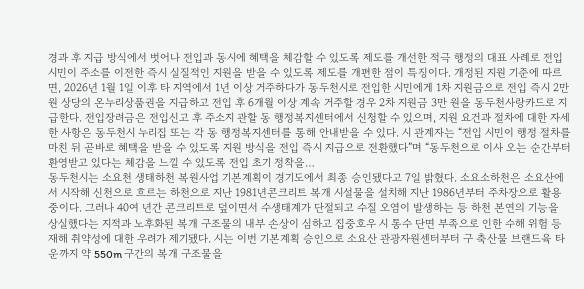경과 후 지급 방식에서 벗어나 전입과 동시에 혜택을 체감할 수 있도록 제도를 개선한 적극 행정의 대표 사례로 전입 시민이 주소를 이전한 즉시 실질적인 지원을 받을 수 있도록 제도를 개편한 점이 특징이다. 개정된 지원 기준에 따르면, 2026년 1월 1일 이후 타 지역에서 1년 이상 거주하다가 동두천시로 전입한 시민에게 1차 지원금으로 전입 즉시 2만 원 상당의 온누리상품권을 지급하고 전입 후 6개월 이상 계속 거주할 경우 2차 지원금 3만 원을 동두천사랑카드로 지급한다. 전입장려금은 전입신고 후 주소지 관할 동 행정복지센터에서 신청할 수 있으며, 지원 요건과 절차에 대한 자세한 사항은 동두천시 누리집 또는 각 동 행정복지센터를 통해 안내받을 수 있다. 시 관계자는 “전입 시민이 행정 절차를 마친 뒤 곧바로 혜택을 받을 수 있도록 지원 방식을 전입 즉시 지급으로 전환했다”며 “동두천으로 이사 오는 순간부터 환영받고 있다는 체감을 느낄 수 있도록 전입 초기 정착을…
동두천시는 소요천 생태하천 복원사업 기본계획이 경기도에서 최종 승인됐다고 7일 밝혔다. 소요소하천은 소요산에서 시작해 신천으로 흐르는 하천으로 지난 1981년콘크리트 복개 시설물을 설치해 지난 1986년부터 주차장으로 활용중이다. 그러나 40여 년간 콘크리트로 덮이면서 수생태계가 단절되고 수질 오염이 발생하는 등 하천 본연의 기능을 상실했다는 지적과 노후화된 복개 구조물의 내부 손상이 심하고 집중호우 시 통수 단면 부족으로 인한 수해 위험 등 재해 취약성에 대한 우려가 제기됐다. 시는 이번 기본계획 승인으로 소요산 관광자원센터부터 구 축산물 브랜드육 타운까지 약 550m 구간의 복개 구조물을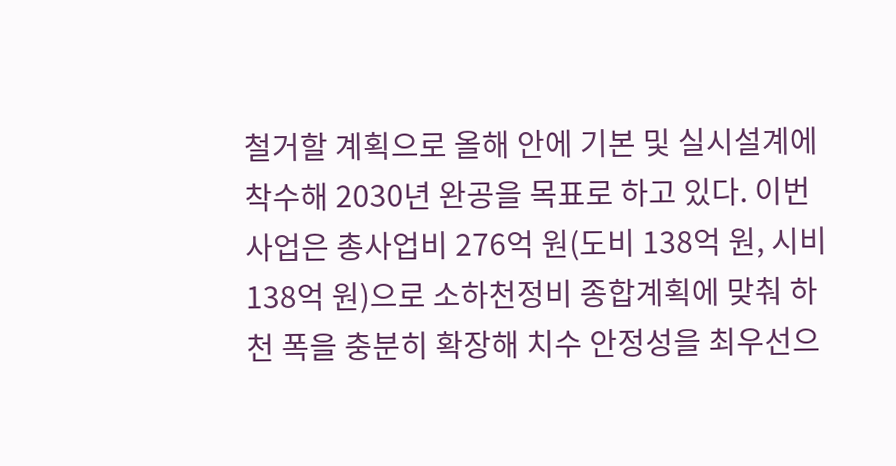철거할 계획으로 올해 안에 기본 및 실시설계에 착수해 2030년 완공을 목표로 하고 있다. 이번 사업은 총사업비 276억 원(도비 138억 원, 시비 138억 원)으로 소하천정비 종합계획에 맞춰 하천 폭을 충분히 확장해 치수 안정성을 최우선으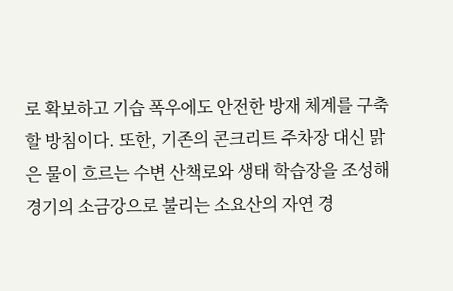로 확보하고 기습 폭우에도 안전한 방재 체계를 구축할 방침이다. 또한, 기존의 콘크리트 주차장 대신 맑은 물이 흐르는 수변 산책로와 생태 학습장을 조성해 경기의 소금강으로 불리는 소요산의 자연 경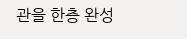관을 한층 완성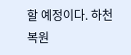할 예정이다. 하천 복원